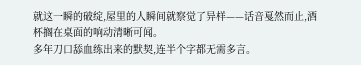就这一瞬的破绽,屋里的人瞬间就察觉了异样——话音戛然而止,酒杯搁在桌面的响动清晰可闻。
多年刀口舔血练出来的默契,连半个字都无需多言。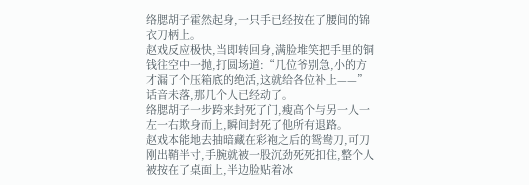络腮胡子霍然起身,一只手已经按在了腰间的锦衣刀柄上。
赵戏反应极快,当即转回身,满脸堆笑把手里的铜钱往空中一抛,打圆场道:“几位爷别急,小的方才漏了个压箱底的绝活,这就给各位补上——”
话音未落,那几个人已经动了。
络腮胡子一步跨来封死了门,瘦高个与另一人一左一右欺身而上,瞬间封死了他所有退路。
赵戏本能地去抽暗藏在彩袍之后的鸳鸯刀,可刀刚出鞘半寸,手腕就被一股沉劲死死扣住,整个人被按在了桌面上,半边脸贴着冰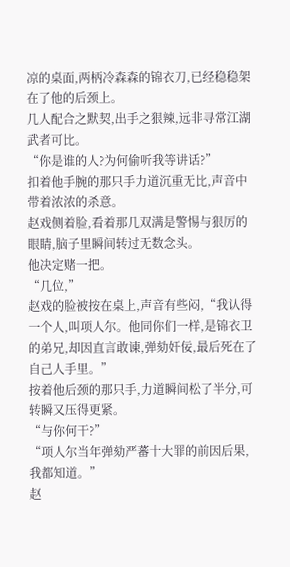凉的桌面,两柄冷森森的锦衣刀,已经稳稳架在了他的后颈上。
几人配合之默契,出手之狠辣,远非寻常江湖武者可比。
“你是谁的人?为何偷听我等讲话?”
扣着他手腕的那只手力道沉重无比,声音中带着浓浓的杀意。
赵戏侧着脸,看着那几双满是警惕与狠厉的眼睛,脑子里瞬间转过无数念头。
他决定赌一把。
“几位,”
赵戏的脸被按在桌上,声音有些闷,“我认得一个人,叫项人尔。他同你们一样,是锦衣卫的弟兄,却因直言敢谏,弹劾奸佞,最后死在了自己人手里。”
按着他后颈的那只手,力道瞬间松了半分,可转瞬又压得更紧。
“与你何干?”
“项人尔当年弹劾严蕃十大罪的前因后果,我都知道。”
赵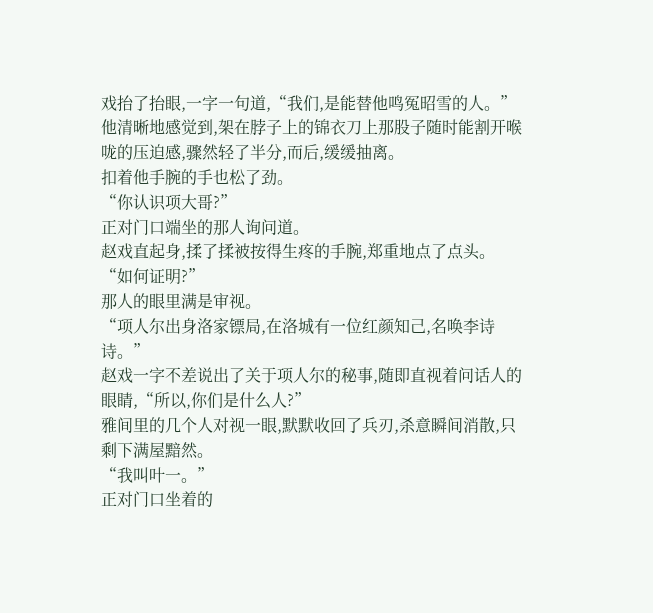戏抬了抬眼,一字一句道,“我们,是能替他鸣冤昭雪的人。”
他清晰地感觉到,架在脖子上的锦衣刀上那股子随时能割开喉咙的压迫感,骤然轻了半分,而后,缓缓抽离。
扣着他手腕的手也松了劲。
“你认识项大哥?”
正对门口端坐的那人询问道。
赵戏直起身,揉了揉被按得生疼的手腕,郑重地点了点头。
“如何证明?”
那人的眼里满是审视。
“项人尔出身洛家镖局,在洛城有一位红颜知己,名唤李诗诗。”
赵戏一字不差说出了关于项人尔的秘事,随即直视着问话人的眼睛,“所以,你们是什么人?”
雅间里的几个人对视一眼,默默收回了兵刃,杀意瞬间消散,只剩下满屋黯然。
“我叫叶一。”
正对门口坐着的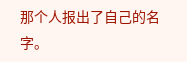那个人报出了自己的名字。